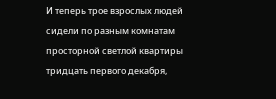И теперь трое взрослых людей сидели по разным комнатам просторной светлой квартиры тридцать первого декабря,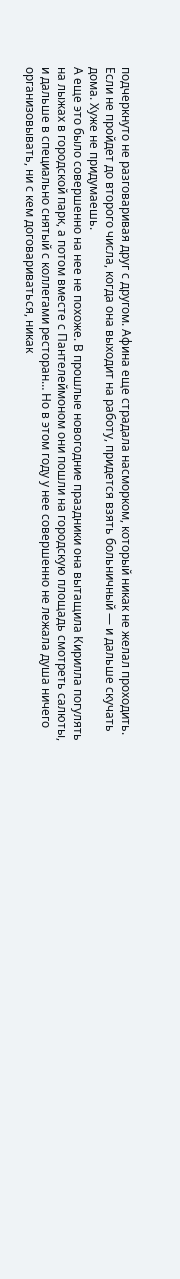подчеркнуто не разговаривая друг с другом. Афина еще страдала насморком, который никак не желал проходить. Если не пройдет до второго числа, когда она выходит на работу, придется взять больничный — и дальше скучать дома. Хуже не придумаешь.
А еще это было совершенно на нее не похоже. В прошлые новогодние праздники она вытащила Кирилла погулять на лыжах в городской парк, а потом вместе с Пантелеймоном они пошли на городскую площадь смотреть салюты, и дальше в специально снятый с коллегами ресторан… Но в этом году у нее совершенно не лежала душа ничего организовывать, ни с кем договариваться, никак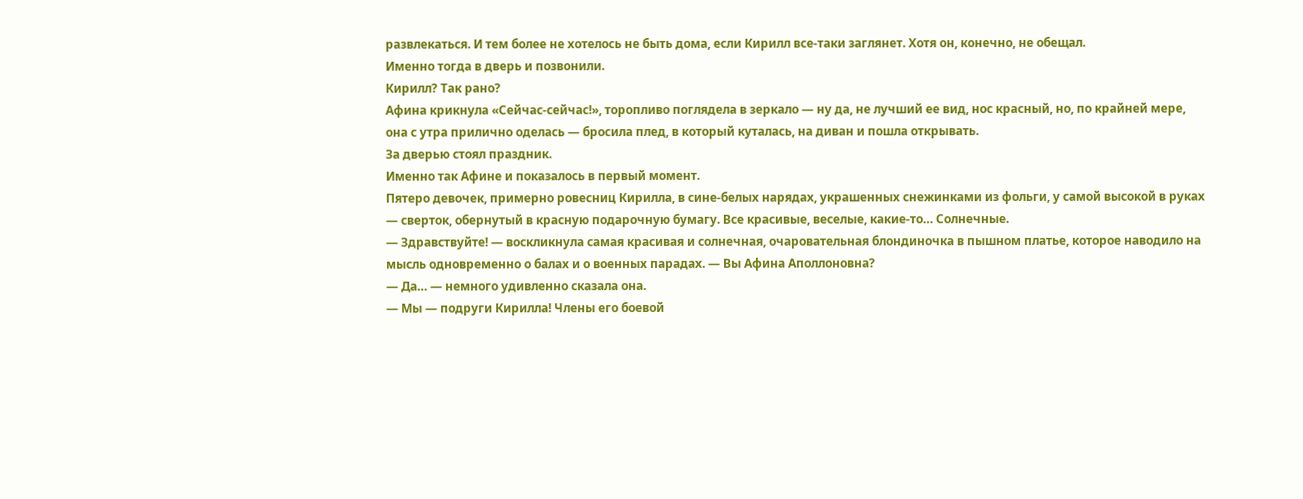развлекаться. И тем более не хотелось не быть дома, если Кирилл все-таки заглянет. Хотя он, конечно, не обещал.
Именно тогда в дверь и позвонили.
Кирилл? Так рано?
Афина крикнула «Сейчас-сейчас!», торопливо поглядела в зеркало — ну да, не лучший ее вид, нос красный, но, по крайней мере, она с утра прилично оделась — бросила плед, в который куталась, на диван и пошла открывать.
За дверью стоял праздник.
Именно так Афине и показалось в первый момент.
Пятеро девочек, примерно ровесниц Кирилла, в сине-белых нарядах, украшенных снежинками из фольги, у самой высокой в руках — сверток, обернутый в красную подарочную бумагу. Все красивые, веселые, какие-то… Солнечные.
— Здравствуйте! — воскликнула самая красивая и солнечная, очаровательная блондиночка в пышном платье, которое наводило на мысль одновременно о балах и о военных парадах. — Вы Афина Аполлоновна?
— Да… — немного удивленно сказала она.
— Мы — подруги Кирилла! Члены его боевой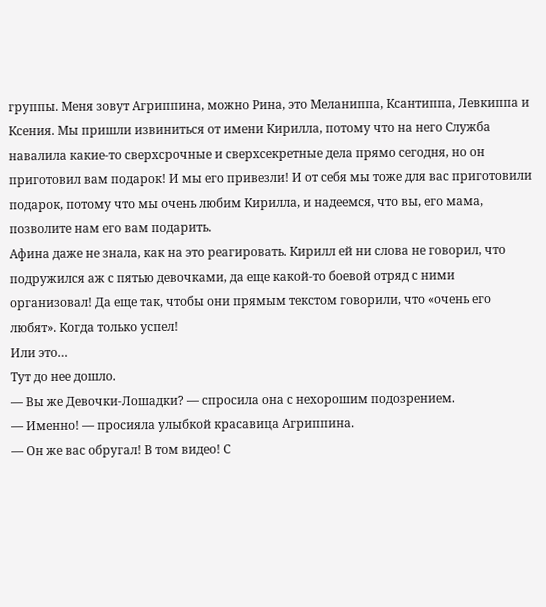группы. Меня зовут Агриппина, можно Рина, это Меланиппа, Ксантиппа, Левкиппа и Ксения. Мы пришли извиниться от имени Кирилла, потому что на него Служба навалила какие-то сверхсрочные и сверхсекретные дела прямо сегодня, но он приготовил вам подарок! И мы его привезли! И от себя мы тоже для вас приготовили подарок, потому что мы очень любим Кирилла, и надеемся, что вы, его мама, позволите нам его вам подарить.
Афина даже не знала, как на это реагировать. Кирилл ей ни слова не говорил, что подружился аж с пятью девочками, да еще какой-то боевой отряд с ними организовал! Да еще так, чтобы они прямым текстом говорили, что «очень его любят». Когда только успел!
Или это…
Тут до нее дошло.
— Вы же Девочки-Лошадки? — спросила она с нехорошим подозрением.
— Именно! — просияла улыбкой красавица Агриппина.
— Он же вас обругал! В том видео! С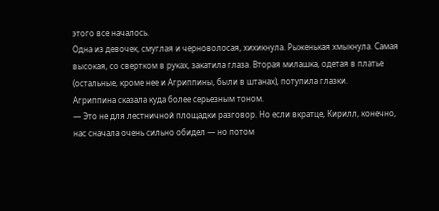этого все началось.
Одна из девочек, смуглая и черноволосая, хихикнула. Рыженькая хмыкнула. Самая высокая, со свертком в руках, закатила глаза. Вторая милашка, одетая в платье (остальные, кроме нее и Агриппины, были в штанах), потупила глазки.
Агриппина сказала куда более серьезным тоном.
— Это не для лестничной площадки разговор. Но если вкратце, Кирилл, конечно, нас сначала очень сильно обидел — но потом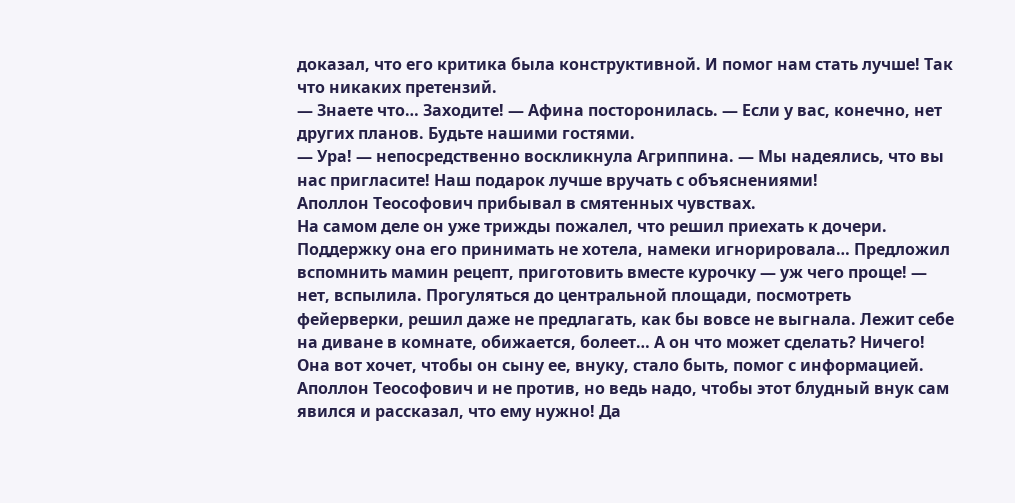доказал, что его критика была конструктивной. И помог нам стать лучше! Так что никаких претензий.
— Знаете что… Заходите! — Афина посторонилась. — Если у вас, конечно, нет других планов. Будьте нашими гостями.
— Ура! — непосредственно воскликнула Агриппина. — Мы надеялись, что вы нас пригласите! Наш подарок лучше вручать с объяснениями!
Аполлон Теософович прибывал в смятенных чувствах.
На самом деле он уже трижды пожалел, что решил приехать к дочери. Поддержку она его принимать не хотела, намеки игнорировала… Предложил вспомнить мамин рецепт, приготовить вместе курочку — уж чего проще! — нет, вспылила. Прогуляться до центральной площади, посмотреть фейерверки, решил даже не предлагать, как бы вовсе не выгнала. Лежит себе на диване в комнате, обижается, болеет… А он что может сделать? Ничего!
Она вот хочет, чтобы он сыну ее, внуку, стало быть, помог с информацией. Аполлон Теософович и не против, но ведь надо, чтобы этот блудный внук сам явился и рассказал, что ему нужно! Да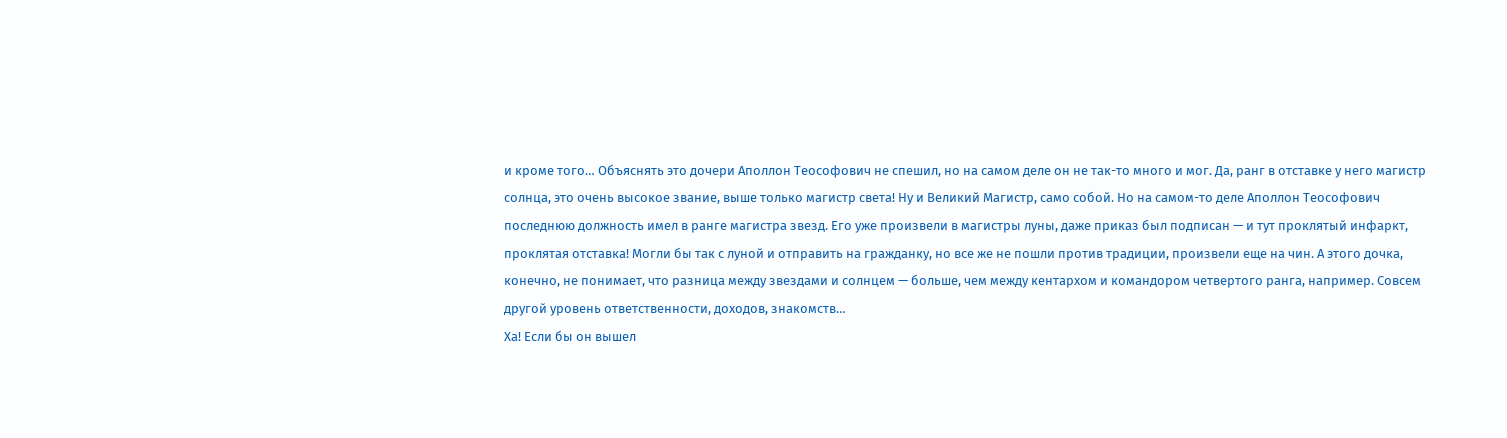и кроме того… Объяснять это дочери Аполлон Теософович не спешил, но на самом деле он не так-то много и мог. Да, ранг в отставке у него магистр солнца, это очень высокое звание, выше только магистр света! Ну и Великий Магистр, само собой. Но на самом-то деле Аполлон Теософович последнюю должность имел в ранге магистра звезд. Его уже произвели в магистры луны, даже приказ был подписан — и тут проклятый инфаркт, проклятая отставка! Могли бы так с луной и отправить на гражданку, но все же не пошли против традиции, произвели еще на чин. А этого дочка, конечно, не понимает, что разница между звездами и солнцем — больше, чем между кентархом и командором четвертого ранга, например. Совсем другой уровень ответственности, доходов, знакомств…
Ха! Если бы он вышел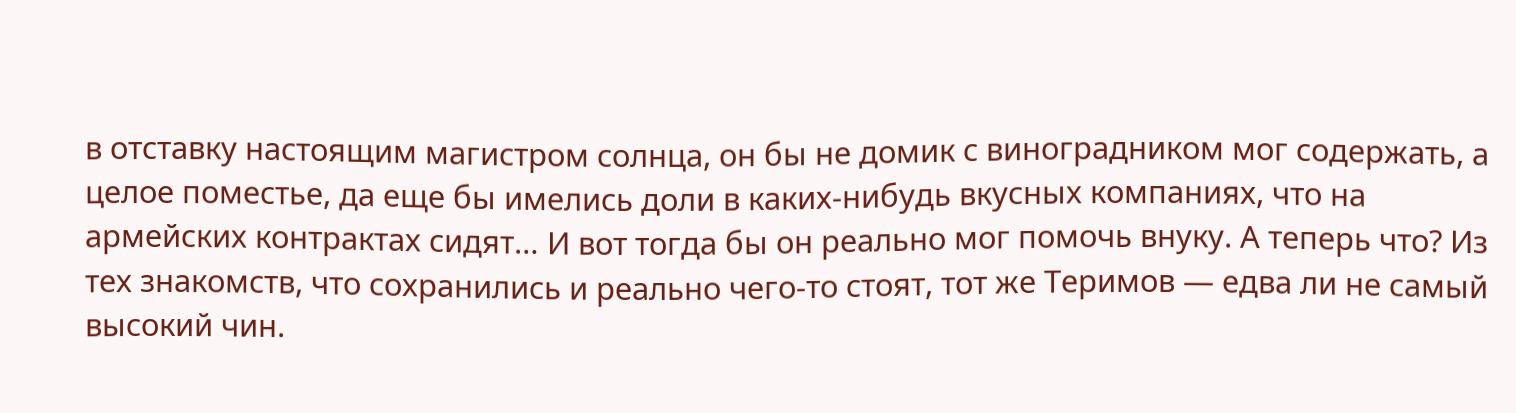в отставку настоящим магистром солнца, он бы не домик с виноградником мог содержать, а целое поместье, да еще бы имелись доли в каких-нибудь вкусных компаниях, что на армейских контрактах сидят… И вот тогда бы он реально мог помочь внуку. А теперь что? Из тех знакомств, что сохранились и реально чего-то стоят, тот же Теримов — едва ли не самый высокий чин.